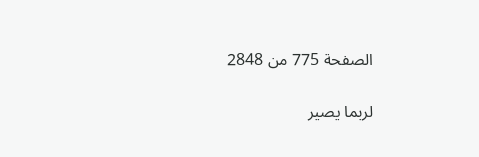الصفحة 775 من 2848

لربما يصير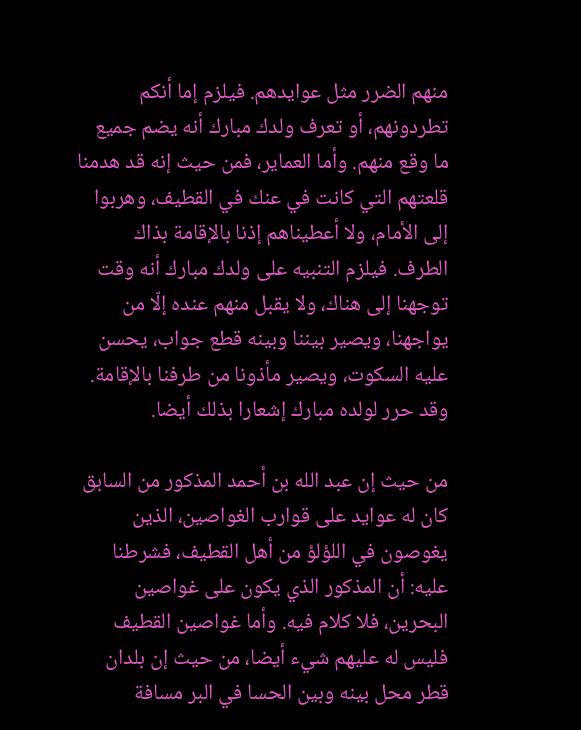منهم الضرر مثل عوايدهم. فيلزم إما أنكم تطردونهم، أو تعرف ولدك مبارك أنه يضم جميع ما وقع منهم. وأما العماير، فمن حيث إنه قد هدمنا قلعتهم التي كانت في عنك في القطيف، وهربوا إلى الأمام، ولا أعطيناهم إذنا بالإقامة بذاك الطرف. فيلزم التنبيه على ولدك مبارك أنه وقت توجهنا إلى هناك، ولا يقبل منهم عنده إلّا من يواجهنا، ويصير بيننا وبينه قطع جواب، يحسن عليه السكوت، ويصير مأذونا من طرفنا بالإقامة. وقد حرر لولده مبارك إشعارا بذلك أيضا.

من حيث إن عبد الله بن أحمد المذكور من السابق كان له عوايد على قوارب الغواصين، الذين يغوصون في اللؤلؤ من أهل القطيف، فشرطنا عليه: أن المذكور الذي يكون على غواصين البحرين، فلا كلام فيه. وأما غواصين القطيف فليس له عليهم شيء أيضا، من حيث إن بلدان قطر محل بينه وبين الحسا في البر مسافة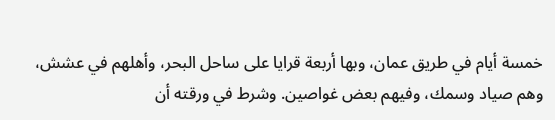خمسة أيام في طريق عمان، وبها أربعة قرايا على ساحل البحر، وأهلهم في عشش، وهم صياد وسمك، وفيهم بعض غواصين. وشرط في ورقته أن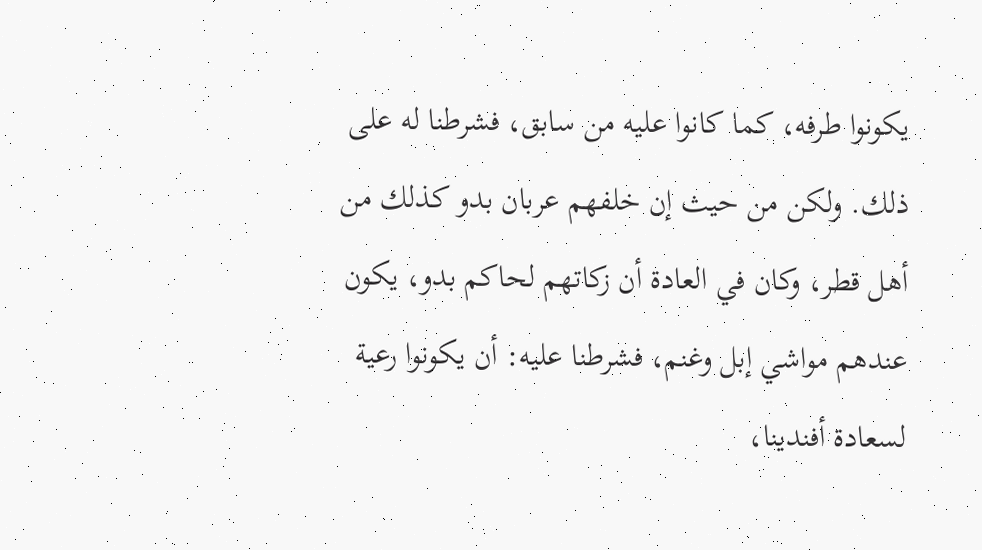يكونوا طرفه، كما كانوا عليه من سابق، فشرطنا له على ذلك. ولكن من حيث إن خلفهم عربان بدو كذلك من أهل قطر، وكان في العادة أن زكاتهم لحاكم بدو، يكون عندهم مواشي إبل وغنم، فشرطنا عليه: أن يكونوا رعية لسعادة أفندينا،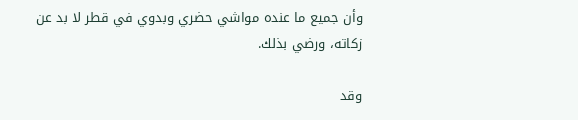وأن جميع ما عنده مواشي حضري وبدوي في قطر لا بد عن زكاته، ورضي بذلك.

وقد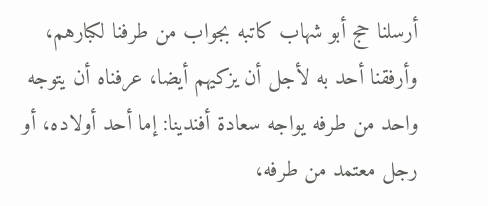أرسلنا حج أبو شهاب كاتبه بجواب من طرفنا لكبارهم، وأرفقنا أحد به لأجل أن يزكيهم أيضا، عرفناه أن يتوجه واحد من طرفه يواجه سعادة أفندينا: إما أحد أولاده، أو رجل معتمد من طرفه،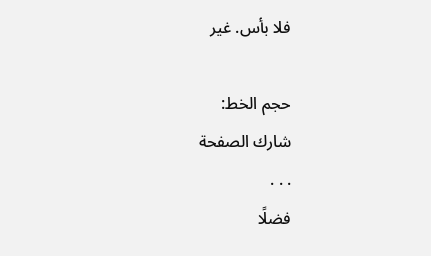فلا بأس. غير

حجم الخط:
شارك الصفحة
. . .
فضلًا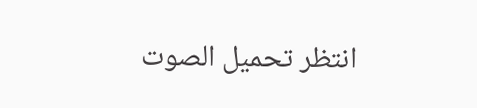انتظر تحميل الصوت